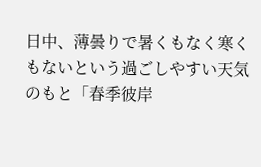日中、薄曇りで暑くもなく寒くもないという過ごしやすい天気のもと「春季彼岸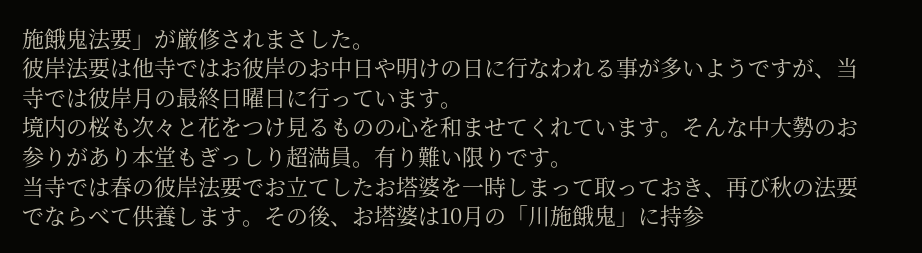施餓鬼法要」が厳修されまさした。
彼岸法要は他寺ではお彼岸のお中日や明けの日に行なわれる事が多いようですが、当寺では彼岸月の最終日曜日に行っています。
境内の桜も次々と花をつけ見るものの心を和ませてくれています。そんな中大勢のお参りがあり本堂もぎっしり超満員。有り難い限りです。
当寺では春の彼岸法要でお立てしたお塔婆を一時しまって取っておき、再び秋の法要でならべて供養します。その後、お塔婆は10月の「川施餓鬼」に持参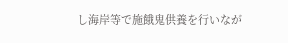し海岸等で施餓鬼供養を行いなが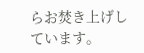らお焚き上げしています。